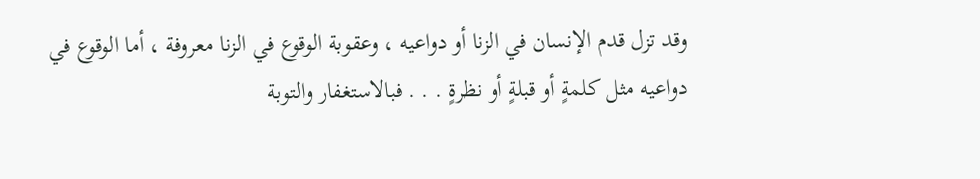وقد تزل قدم الإنسان في الزنا أو دواعيه ، وعقوبة الوقوع في الزنا معروفة ، أما الوقوع في دواعيه مثل كلمةٍ أو قبلةٍ أو نظرةٍ . . . فبالاستغفار والتوبة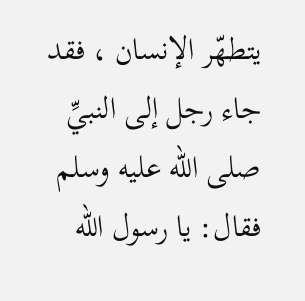يتطهّر الإنسان ، فقد جاء رجل إلى النبيِّ صلى الله عليه وسلم فقال: يا رسول الله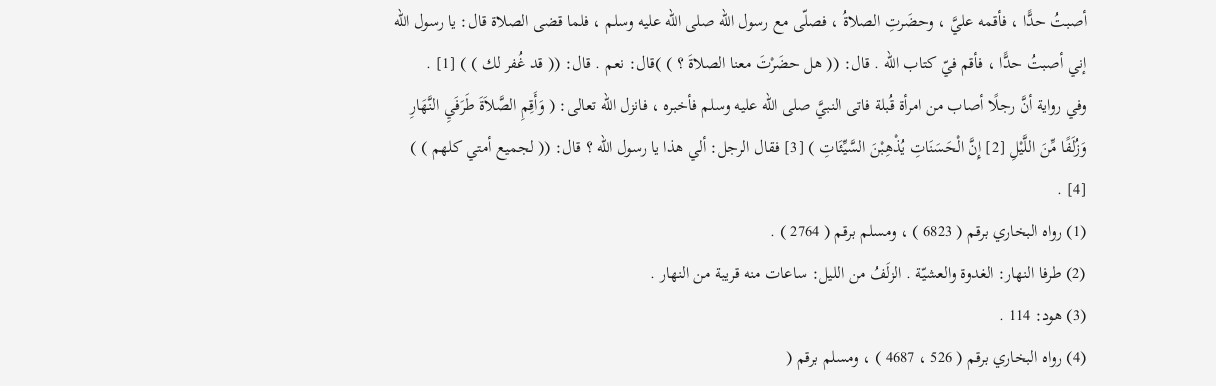أصبتُ حدًّا ، فأقمه عليَّ ، وحضَرتِ الصلاةُ ، فصلّى مع رسول الله صلى الله عليه وسلم ، فلما قضى الصلاة قال: يا رسول الله إني أصبتُ حدًّا ، فأقم فيّ كتاب الله . قال: (( هل حضَرْتَ معنا الصلاةَ ؟ ) )قال: نعم . قال: (( قد غُفر لك ) ) [1] .
وفي رواية أنَّ رجلًا أصاب من امرأة قُبلة فاتى النبيَّ صلى الله عليه وسلم فأخبره ، فانزل الله تعالى: ( وَأَقِمِ الصَّلاَةَ طَرَفَيِ النَّهَارِ وَزُلَفًا مِّنَ اللَّيْلِ [2] إِنَّ الْحَسَنَاتِ يُذْهِبْنَ السَّيِّئَاتِ ) [3] فقال الرجل: ألي هذا يا رسول الله ؟ قال: (( لجميع أمتي كلهم ) ) [4] .
(1) رواه البخاري برقم ( 6823 ) ، ومسلم برقم ( 2764 ) .
(2) طرفا النهار: الغدوة والعشيّة . الزلَفُ من الليل: ساعات منه قريبة من النهار .
(3) هود: 114 .
(4) رواه البخاري برقم ( 526 ، 4687 ) ، ومسلم برقم (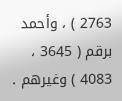2763 ) ، وأحمد برقم ( 3645 ، 4083 ) وغيرهم .